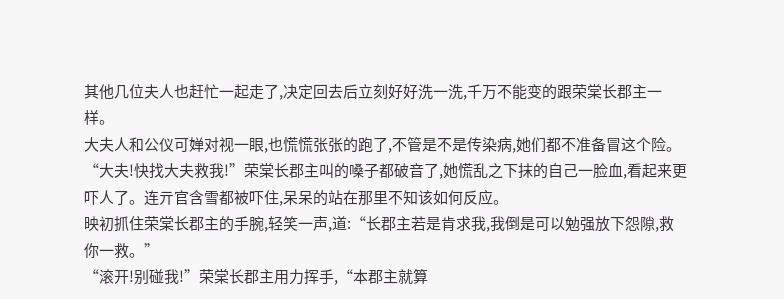其他几位夫人也赶忙一起走了,决定回去后立刻好好洗一洗,千万不能变的跟荣棠长郡主一样。
大夫人和公仪可婵对视一眼,也慌慌张张的跑了,不管是不是传染病,她们都不准备冒这个险。
“大夫!快找大夫救我!”荣棠长郡主叫的嗓子都破音了,她慌乱之下抹的自己一脸血,看起来更吓人了。连亓官含雪都被吓住,呆呆的站在那里不知该如何反应。
映初抓住荣棠长郡主的手腕,轻笑一声,道:“长郡主若是肯求我,我倒是可以勉强放下怨隙,救你一救。”
“滚开!别碰我!”荣棠长郡主用力挥手,“本郡主就算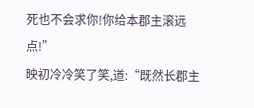死也不会求你!你给本郡主滚远点!”
映初冷冷笑了笑,道:“既然长郡主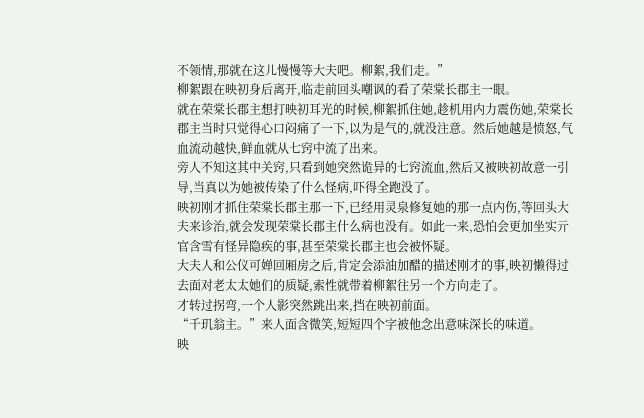不领情,那就在这儿慢慢等大夫吧。柳絮,我们走。”
柳絮跟在映初身后离开,临走前回头嘲讽的看了荣棠长郡主一眼。
就在荣棠长郡主想打映初耳光的时候,柳絮抓住她,趁机用内力震伤她,荣棠长郡主当时只觉得心口闷痛了一下,以为是气的,就没注意。然后她越是愤怒,气血流动越快,鲜血就从七窍中流了出来。
旁人不知这其中关窍,只看到她突然诡异的七窍流血,然后又被映初故意一引导,当真以为她被传染了什么怪病,吓得全跑没了。
映初刚才抓住荣棠长郡主那一下,已经用灵泉修复她的那一点内伤,等回头大夫来诊治,就会发现荣棠长郡主什么病也没有。如此一来,恐怕会更加坐实亓官含雪有怪异隐疾的事,甚至荣棠长郡主也会被怀疑。
大夫人和公仪可婵回厢房之后,肯定会添油加醋的描述刚才的事,映初懒得过去面对老太太她们的质疑,索性就带着柳絮往另一个方向走了。
才转过拐弯,一个人影突然跳出来,挡在映初前面。
“千玑翁主。”来人面含微笑,短短四个字被他念出意味深长的味道。
映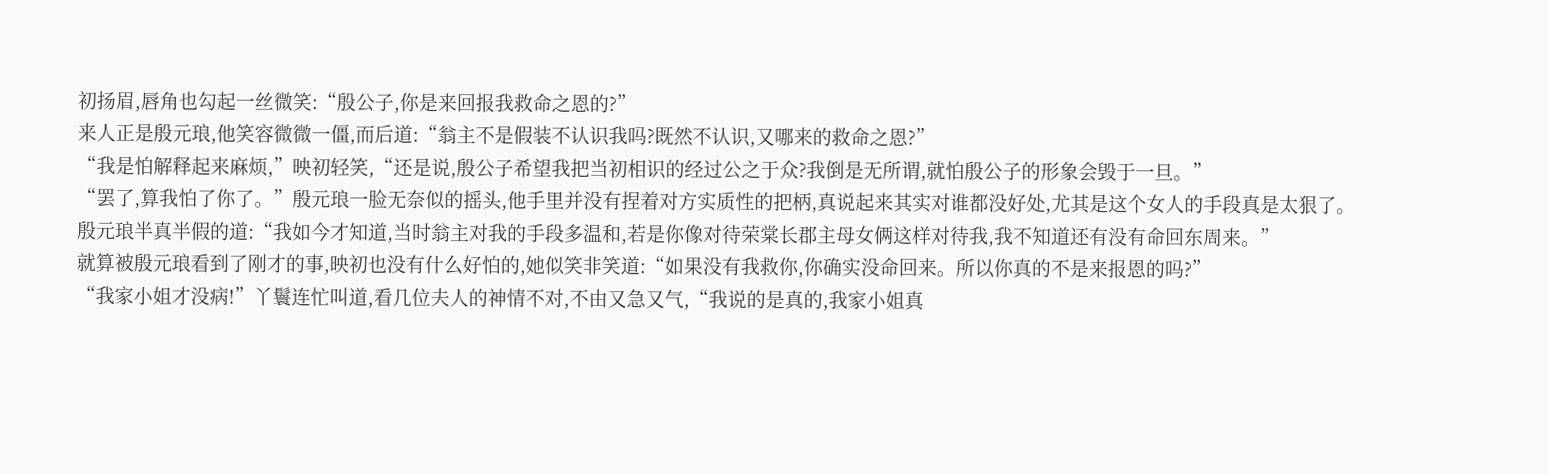初扬眉,唇角也勾起一丝微笑:“殷公子,你是来回报我救命之恩的?”
来人正是殷元琅,他笑容微微一僵,而后道:“翁主不是假装不认识我吗?既然不认识,又哪来的救命之恩?”
“我是怕解释起来麻烦,”映初轻笑,“还是说,殷公子希望我把当初相识的经过公之于众?我倒是无所谓,就怕殷公子的形象会毁于一旦。”
“罢了,算我怕了你了。”殷元琅一脸无奈似的摇头,他手里并没有捏着对方实质性的把柄,真说起来其实对谁都没好处,尤其是这个女人的手段真是太狠了。
殷元琅半真半假的道:“我如今才知道,当时翁主对我的手段多温和,若是你像对待荣棠长郡主母女俩这样对待我,我不知道还有没有命回东周来。”
就算被殷元琅看到了刚才的事,映初也没有什么好怕的,她似笑非笑道:“如果没有我救你,你确实没命回来。所以你真的不是来报恩的吗?”
“我家小姐才没病!”丫鬟连忙叫道,看几位夫人的神情不对,不由又急又气,“我说的是真的,我家小姐真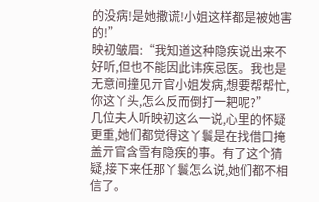的没病!是她撒谎!小姐这样都是被她害的!”
映初皱眉:“我知道这种隐疾说出来不好听,但也不能因此讳疾忌医。我也是无意间撞见亓官小姐发病,想要帮帮忙,你这丫头,怎么反而倒打一耙呢?”
几位夫人听映初这么一说,心里的怀疑更重,她们都觉得这丫鬟是在找借口掩盖亓官含雪有隐疾的事。有了这个猜疑,接下来任那丫鬟怎么说,她们都不相信了。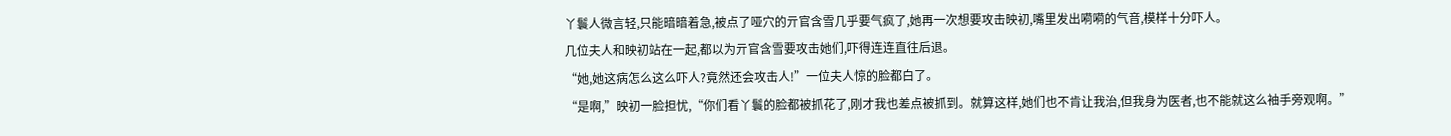丫鬟人微言轻,只能暗暗着急,被点了哑穴的亓官含雪几乎要气疯了,她再一次想要攻击映初,嘴里发出嗬嗬的气音,模样十分吓人。
几位夫人和映初站在一起,都以为亓官含雪要攻击她们,吓得连连直往后退。
“她,她这病怎么这么吓人?竟然还会攻击人!”一位夫人惊的脸都白了。
“是啊,”映初一脸担忧,“你们看丫鬟的脸都被抓花了,刚才我也差点被抓到。就算这样,她们也不肯让我治,但我身为医者,也不能就这么袖手旁观啊。”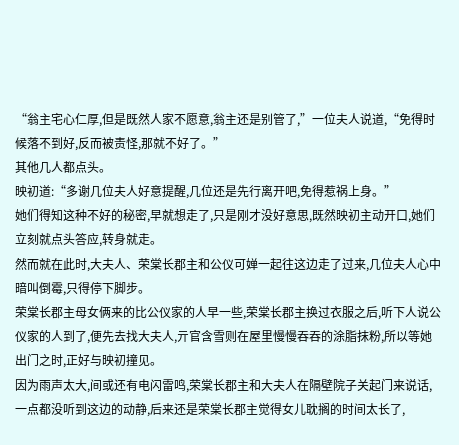“翁主宅心仁厚,但是既然人家不愿意,翁主还是别管了,”一位夫人说道,“免得时候落不到好,反而被责怪,那就不好了。”
其他几人都点头。
映初道:“多谢几位夫人好意提醒,几位还是先行离开吧,免得惹祸上身。”
她们得知这种不好的秘密,早就想走了,只是刚才没好意思,既然映初主动开口,她们立刻就点头答应,转身就走。
然而就在此时,大夫人、荣棠长郡主和公仪可婵一起往这边走了过来,几位夫人心中暗叫倒霉,只得停下脚步。
荣棠长郡主母女俩来的比公仪家的人早一些,荣棠长郡主换过衣服之后,听下人说公仪家的人到了,便先去找大夫人,亓官含雪则在屋里慢慢吞吞的涂脂抹粉,所以等她出门之时,正好与映初撞见。
因为雨声太大,间或还有电闪雷鸣,荣棠长郡主和大夫人在隔壁院子关起门来说话,一点都没听到这边的动静,后来还是荣棠长郡主觉得女儿耽搁的时间太长了,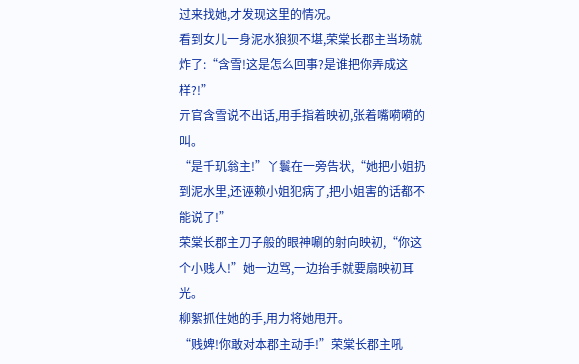过来找她,才发现这里的情况。
看到女儿一身泥水狼狈不堪,荣棠长郡主当场就炸了:“含雪!这是怎么回事?是谁把你弄成这样?!”
亓官含雪说不出话,用手指着映初,张着嘴嗬嗬的叫。
“是千玑翁主!”丫鬟在一旁告状,“她把小姐扔到泥水里,还诬赖小姐犯病了,把小姐害的话都不能说了!”
荣棠长郡主刀子般的眼神唰的射向映初,“你这个小贱人!”她一边骂,一边抬手就要扇映初耳光。
柳絮抓住她的手,用力将她甩开。
“贱婢!你敢对本郡主动手!”荣棠长郡主吼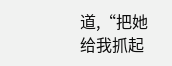道,“把她给我抓起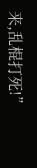来,乱棍打死!”